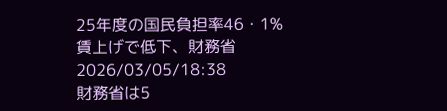25年度の国民負担率46・1% 賃上げで低下、財務省
2026/03/05/18:38
財務省は5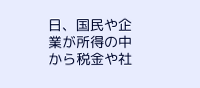日、国民や企業が所得の中から税金や社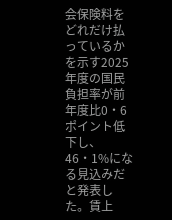会保険料をどれだけ払っているかを示す2025年度の国民負担率が前年度比0・6ポイント低下し、46・1%になる見込みだと発表した。賃上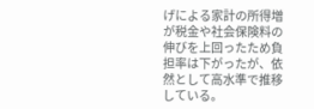げによる家計の所得増が税金や社会保険料の伸びを上回ったため負担率は下がったが、依然として高水準で推移している。